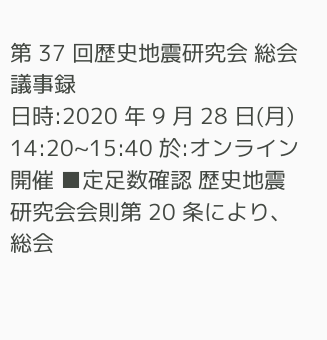第 37 回歴史地震研究会 総会議事録
日時:2020 年 9 月 28 日(月) 14:20~15:40 於:オンライン開催 ■定足数確認 歴史地震研究会会則第 20 条により、総会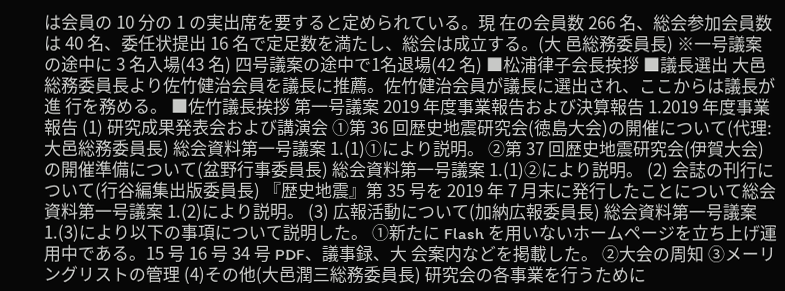は会員の 10 分の 1 の実出席を要すると定められている。現 在の会員数 266 名、総会参加会員数は 40 名、委任状提出 16 名で定足数を満たし、総会は成立する。(大 邑総務委員長) ※一号議案の途中に 3 名入場(43 名) 四号議案の途中で1名退場(42 名) ■松浦律子会長挨拶 ■議長選出 大邑総務委員長より佐竹健治会員を議長に推薦。佐竹健治会員が議長に選出され、ここからは議長が進 行を務める。 ■佐竹議長挨拶 第一号議案 2019 年度事業報告および決算報告 1.2019 年度事業報告 (1) 研究成果発表会および講演会 ①第 36 回歴史地震研究会(徳島大会)の開催について(代理:大邑総務委員長) 総会資料第一号議案 1.(1)①により説明。 ②第 37 回歴史地震研究会(伊賀大会)の開催準備について(盆野行事委員長) 総会資料第一号議案 1.(1)②により説明。 (2) 会誌の刊行について(行谷編集出版委員長) 『歴史地震』第 35 号を 2019 年 7 月末に発行したことについて総会資料第一号議案 1.(2)により説明。 (3) 広報活動について(加納広報委員長) 総会資料第一号議案 1.(3)により以下の事項について説明した。 ①新たに Flash を用いないホームページを立ち上げ運用中である。15 号 16 号 34 号 PDF、議事録、大 会案内などを掲載した。 ②大会の周知 ③メーリングリストの管理 (4)その他(大邑潤三総務委員長) 研究会の各事業を行うために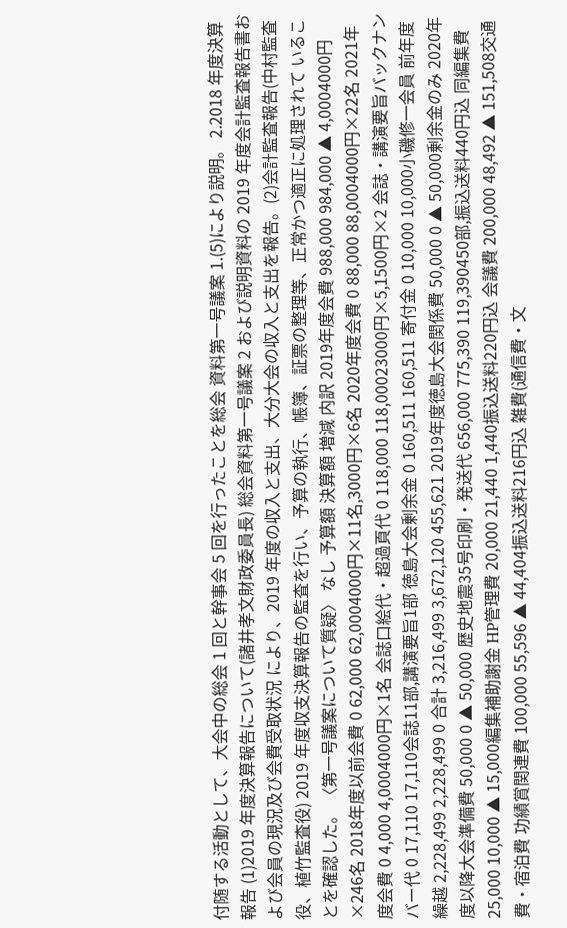付随する活動として、大会中の総会 1 回と幹事会 5 回を行ったことを総会 資料第一号議案 1.(5)により説明。 2.2018 年度決算報告 (1)2019 年度決算報告について(諸井孝文財政委員長) 総会資料第一号議案 2 および説明資料の 2019 年度会計監査報告書および会員の現況及び会費受取状況 により、2019 年度の収入と支出、大分大会の収入と支出を報告。(2)会計監査報告(中村監査役、植竹監査役) 2019 年度収支決算報告の監査を行い、予算の執行、帳簿、証票の整理等、正常かつ適正に処理されて いることを確認した。 〈第一号議案について質疑〉 なし 予算額 決算額 増減 内訳 2019年度会費 988,000 984,000 ▲ 4,0004000円×246名 2018年度以前会費 0 62,000 62,0004000円×11名,3000円×6名 2020年度会費 0 88,000 88,0004000円×22名 2021年度会費 0 4,000 4,0004000円×1名 会誌口絵代・超過頁代 0 118,000 118,00023000円×5,1500円×2 会誌・講演要旨バックナンバー代 0 17,110 17,110会誌11部,講演要旨1部 徳島大会剰余金 0 160,511 160,511 寄付金 0 10,000 10,000小磯修一会員 前年度繰越 2,228,499 2,228,499 0 合計 3,216,499 3,672,120 455,621 2019年度徳島大会関係費 50,000 0 ▲ 50,000剰余金のみ 2020年度以降大会準備費 50,000 0 ▲ 50,000 歴史地震35号印刷・発送代 656,000 775,390 119,390450部,振込送料440円込 同編集費 25,000 10,000 ▲ 15,000編集補助謝金 HP管理費 20,000 21,440 1,440振込送料220円込 会議費 200,000 48,492 ▲ 151,508交通費・宿泊費 功績賞関連費 100,000 55,596 ▲ 44,404振込送料216円込 雑費(通信費・文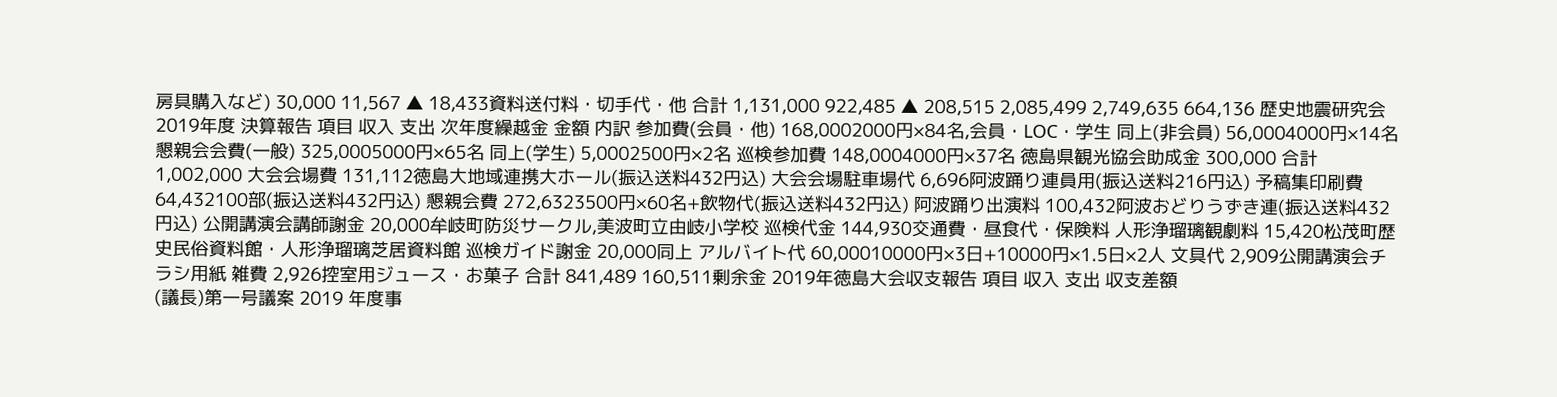房具購入など) 30,000 11,567 ▲ 18,433資料送付料・切手代・他 合計 1,131,000 922,485 ▲ 208,515 2,085,499 2,749,635 664,136 歴史地震研究会 2019年度 決算報告 項目 収入 支出 次年度繰越金 金額 内訳 参加費(会員・他) 168,0002000円×84名,会員・LOC・学生 同上(非会員) 56,0004000円×14名 懇親会会費(一般) 325,0005000円×65名 同上(学生) 5,0002500円×2名 巡検参加費 148,0004000円×37名 徳島県観光協会助成金 300,000 合計 1,002,000 大会会場費 131,112徳島大地域連携大ホール(振込送料432円込) 大会会場駐車場代 6,696阿波踊り連員用(振込送料216円込) 予稿集印刷費 64,432100部(振込送料432円込) 懇親会費 272,6323500円×60名+飲物代(振込送料432円込) 阿波踊り出演料 100,432阿波おどりうずき連(振込送料432円込) 公開講演会講師謝金 20,000牟岐町防災サークル,美波町立由岐小学校 巡検代金 144,930交通費・昼食代・保険料 人形浄瑠璃観劇料 15,420松茂町歴史民俗資料館・人形浄瑠璃芝居資料館 巡検ガイド謝金 20,000同上 アルバイト代 60,00010000円×3日+10000円×1.5日×2人 文具代 2,909公開講演会チラシ用紙 雑費 2,926控室用ジュース・お菓子 合計 841,489 160,511剰余金 2019年徳島大会収支報告 項目 収入 支出 収支差額
(議長)第一号議案 2019 年度事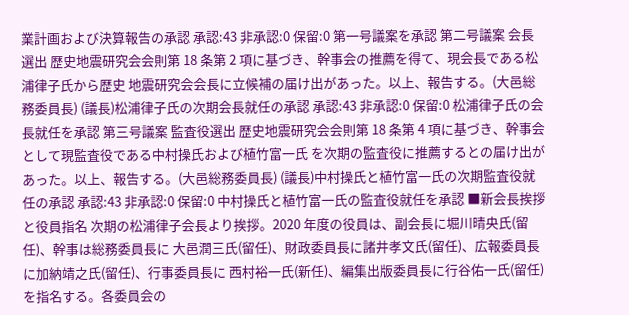業計画および決算報告の承認 承認:43 非承認:0 保留:0 第一号議案を承認 第二号議案 会長選出 歴史地震研究会会則第 18 条第 2 項に基づき、幹事会の推薦を得て、現会長である松浦律子氏から歴史 地震研究会会長に立候補の届け出があった。以上、報告する。(大邑総務委員長) (議長)松浦律子氏の次期会長就任の承認 承認:43 非承認:0 保留:0 松浦律子氏の会長就任を承認 第三号議案 監査役選出 歴史地震研究会会則第 18 条第 4 項に基づき、幹事会として現監査役である中村操氏および植竹富一氏 を次期の監査役に推薦するとの届け出があった。以上、報告する。(大邑総務委員長) (議長)中村操氏と植竹富一氏の次期監査役就任の承認 承認:43 非承認:0 保留:0 中村操氏と植竹富一氏の監査役就任を承認 ■新会長挨拶と役員指名 次期の松浦律子会長より挨拶。2020 年度の役員は、副会長に堀川晴央氏(留任)、幹事は総務委員長に 大邑潤三氏(留任)、財政委員長に諸井孝文氏(留任)、広報委員長に加納靖之氏(留任)、行事委員長に 西村裕一氏(新任)、編集出版委員長に行谷佑一氏(留任)を指名する。各委員会の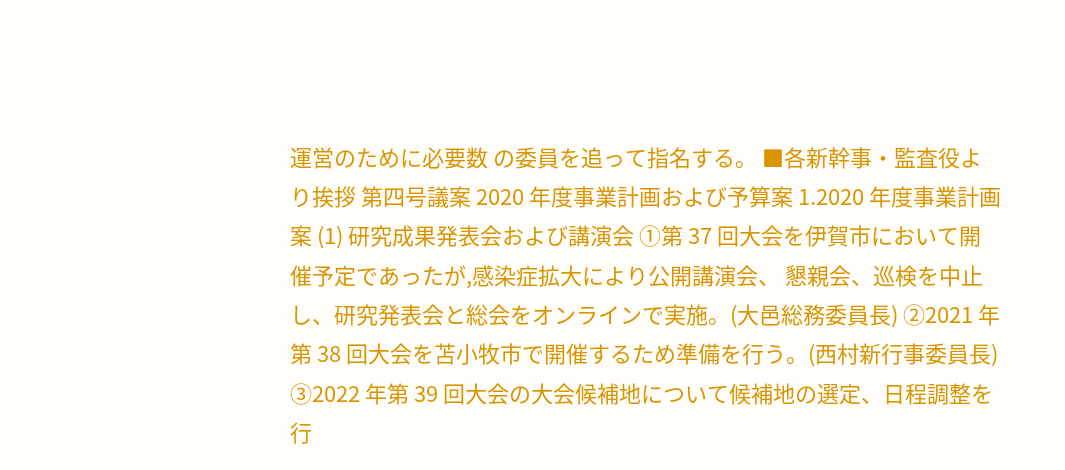運営のために必要数 の委員を追って指名する。 ■各新幹事・監査役より挨拶 第四号議案 2020 年度事業計画および予算案 1.2020 年度事業計画案 (1) 研究成果発表会および講演会 ①第 37 回大会を伊賀市において開催予定であったが,感染症拡大により公開講演会、 懇親会、巡検を中止し、研究発表会と総会をオンラインで実施。(大邑総務委員長) ②2021 年第 38 回大会を苫小牧市で開催するため準備を行う。(西村新行事委員長) ③2022 年第 39 回大会の大会候補地について候補地の選定、日程調整を行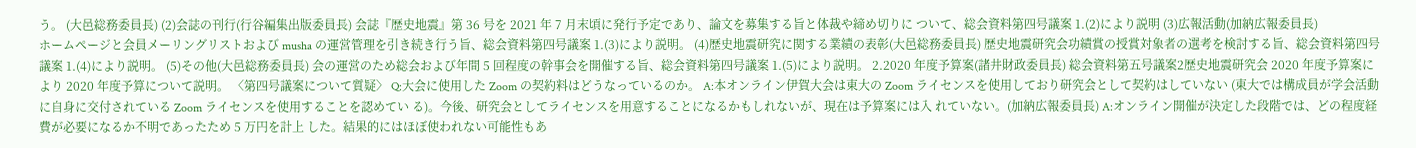う。 (大邑総務委員長) (2)会誌の刊行(行谷編集出版委員長) 会誌『歴史地震』第 36 号を 2021 年 7 月末頃に発行予定であり、論文を募集する旨と体裁や締め切りに ついて、総会資料第四号議案 1.(2)により説明 (3)広報活動(加納広報委員長)
ホームページと会員メーリングリストおよび musha の運営管理を引き続き行う旨、総会資料第四号議案 1.(3)により説明。 (4)歴史地震研究に関する業績の表彰(大邑総務委員長) 歴史地震研究会功績賞の授賞対象者の選考を検討する旨、総会資料第四号議案 1.(4)により説明。 (5)その他(大邑総務委員長) 会の運営のため総会および年間 5 回程度の幹事会を開催する旨、総会資料第四号議案 1.(5)により説明。 2.2020 年度予算案(諸井財政委員長) 総会資料第五号議案2歴史地震研究会 2020 年度予算案により 2020 年度予算について説明。 〈第四号議案について質疑〉 Q:大会に使用した Zoom の契約料はどうなっているのか。 A:本オンライン伊賀大会は東大の Zoom ライセンスを使用しており研究会として契約はしていない (東大では構成員が学会活動に自身に交付されている Zoom ライセンスを使用することを認めてい る)。今後、研究会としてライセンスを用意することになるかもしれないが、現在は予算案には入 れていない。(加納広報委員長) A:オンライン開催が決定した段階では、どの程度経費が必要になるか不明であったため 5 万円を計上 した。結果的にはほぼ使われない可能性もあ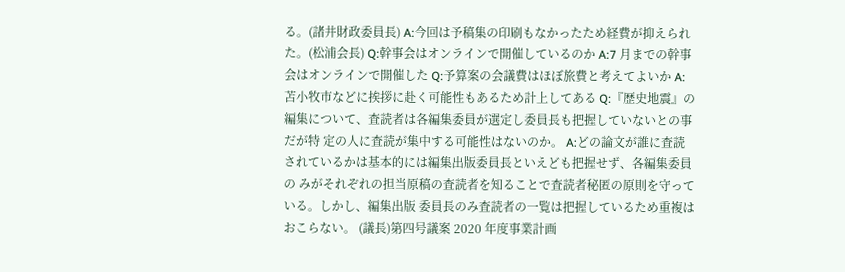る。(諸井財政委員長) A:今回は予稿集の印刷もなかったため経費が抑えられた。(松浦会長) Q:幹事会はオンラインで開催しているのか A:7 月までの幹事会はオンラインで開催した Q:予算案の会議費はほぼ旅費と考えてよいか A:苫小牧市などに挨拶に赴く可能性もあるため計上してある Q:『歴史地震』の編集について、査読者は各編集委員が選定し委員長も把握していないとの事だが特 定の人に査読が集中する可能性はないのか。 A:どの論文が誰に査読されているかは基本的には編集出版委員長といえども把握せず、各編集委員の みがそれぞれの担当原稿の査読者を知ることで査読者秘匿の原則を守っている。しかし、編集出版 委員長のみ査読者の一覧は把握しているため重複はおこらない。 (議長)第四号議案 2020 年度事業計画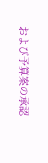および予算案の承認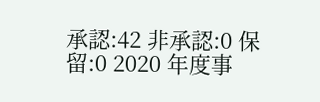承認:42 非承認:0 保留:0 2020 年度事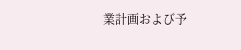業計画および予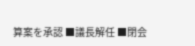算案を承認 ■議長解任 ■閉会